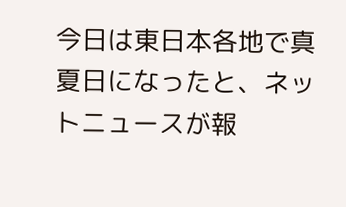今日は東日本各地で真夏日になったと、ネットニュースが報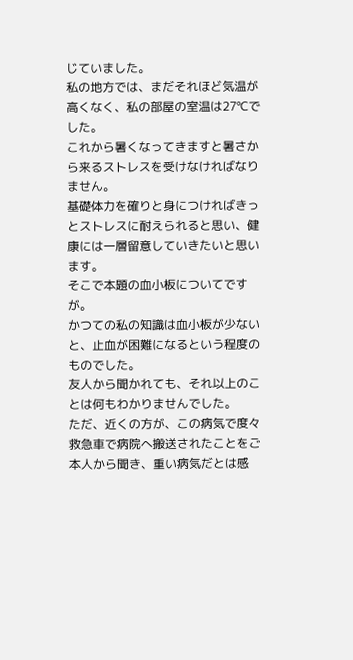じていました。
私の地方では、まだそれほど気温が高くなく、私の部屋の室温は27℃でした。
これから暑くなってきますと暑さから来るストレスを受けなければなりません。
基礎体力を確りと身につければきっとストレスに耐えられると思い、健康には一層留意していきたいと思います。
そこで本題の血小板についてですが。
かつての私の知識は血小板が少ないと、止血が困難になるという程度のものでした。
友人から聞かれても、それ以上のことは何もわかりませんでした。
ただ、近くの方が、この病気で度々救急車で病院へ搬送されたことをご本人から聞き、重い病気だとは感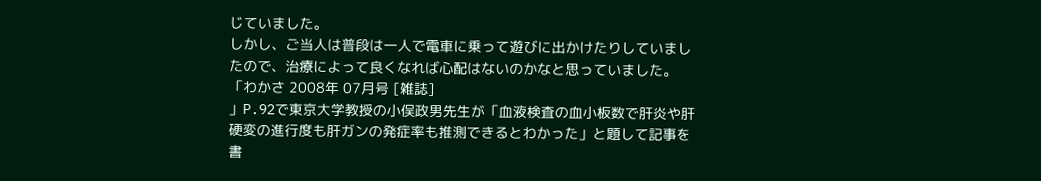じていました。
しかし、ご当人は普段は一人で電車に乗って遊びに出かけたりしていましたので、治療によって良くなれば心配はないのかなと思っていました。
「わかさ 2008年 07月号 [雑誌]
」P.92で東京大学教授の小俣政男先生が「血液検査の血小板数で肝炎や肝硬変の進行度も肝ガンの発症率も推測できるとわかった」と題して記事を書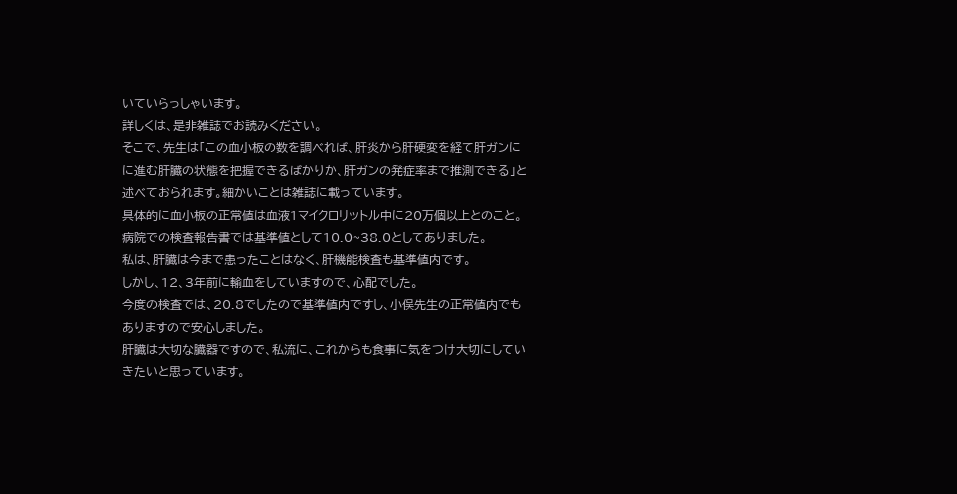いていらっしゃいます。
詳しくは、是非雑誌でお読みください。
そこで、先生は「この血小板の数を調べれば、肝炎から肝硬変を経て肝ガンにに進む肝臓の状態を把握できるばかりか、肝ガンの発症率まで推測できる」と述べておられます。細かいことは雑誌に載っています。
具体的に血小板の正常値は血液1マイクロリットル中に20万個以上とのこと。
病院での検査報告書では基準値として10.0~38.0としてありました。
私は、肝臓は今まで患ったことはなく、肝機能検査も基準値内です。
しかし、12、3年前に輸血をしていますので、心配でした。
今度の検査では、20.8でしたので基準値内ですし、小俣先生の正常値内でもありますので安心しました。
肝臓は大切な臓器ですので、私流に、これからも食事に気をつけ大切にしていきたいと思っています。